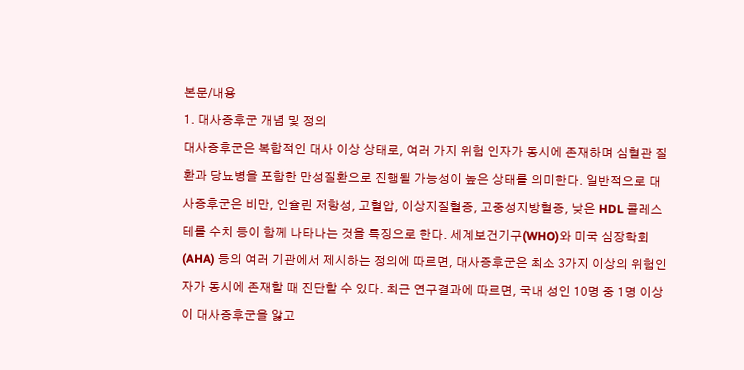본문/내용
1. 대사증후군 개념 및 정의
대사증후군은 복합적인 대사 이상 상태로, 여러 가지 위험 인자가 동시에 존재하며 심혈관 질환과 당뇨병을 포함한 만성질환으로 진행될 가능성이 높은 상태를 의미한다. 일반적으로 대사증후군은 비만, 인슐린 저항성, 고혈압, 이상지질혈증, 고중성지방혈증, 낮은 HDL 콜레스테롤 수치 등이 함께 나타나는 것을 특징으로 한다. 세계보건기구(WHO)와 미국 심장학회(AHA) 등의 여러 기관에서 제시하는 정의에 따르면, 대사증후군은 최소 3가지 이상의 위험인자가 동시에 존재할 때 진단할 수 있다. 최근 연구결과에 따르면, 국내 성인 10명 중 1명 이상이 대사증후군을 앓고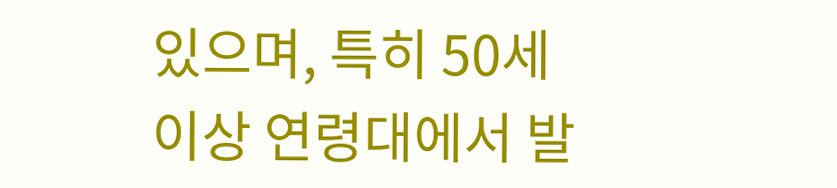있으며, 특히 50세 이상 연령대에서 발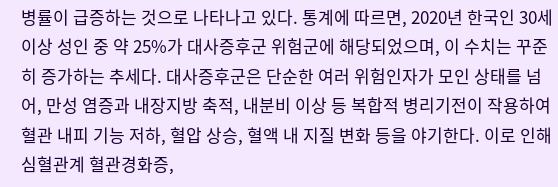병률이 급증하는 것으로 나타나고 있다. 통계에 따르면, 2020년 한국인 30세 이상 성인 중 약 25%가 대사증후군 위험군에 해당되었으며, 이 수치는 꾸준히 증가하는 추세다. 대사증후군은 단순한 여러 위험인자가 모인 상태를 넘어, 만성 염증과 내장지방 축적, 내분비 이상 등 복합적 병리기전이 작용하여 혈관 내피 기능 저하, 혈압 상승, 혈액 내 지질 변화 등을 야기한다. 이로 인해 심혈관계 혈관경화증,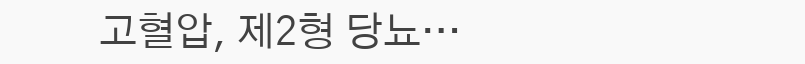고혈압, 제2형 당뇨…